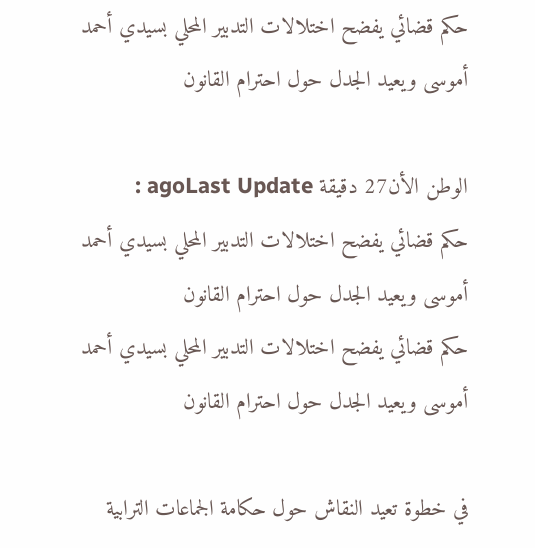حكم قضائي يفضح اختلالات التدبير المحلي بسيدي أحمد أموسى ويعيد الجدل حول احترام القانون

الوطن الأن27 دقيقة agoLast Update :
حكم قضائي يفضح اختلالات التدبير المحلي بسيدي أحمد أموسى ويعيد الجدل حول احترام القانون
حكم قضائي يفضح اختلالات التدبير المحلي بسيدي أحمد أموسى ويعيد الجدل حول احترام القانون

في خطوة تعيد النقاش حول حكامة الجماعات الترابية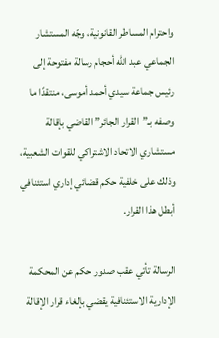واحترام المساطر القانونية، وجّه المستشار الجماعي عبد الله أحجام رسالة مفتوحة إلى رئيس جماعة سيدي أحمد أموسى، منتقدًا ما وصفه بـ”القرار الجائر” القاضي بإقالة مستشاري الاتحاد الاشتراكي للقوات الشعبية، وذلك على خلفية حكم قضائي إداري استئنافي أبطل هذا القرار.

الرسالة تأتي عقب صدور حكم عن المحكمة الإدارية الاستئنافية يقضي بإلغاء قرار الإقالة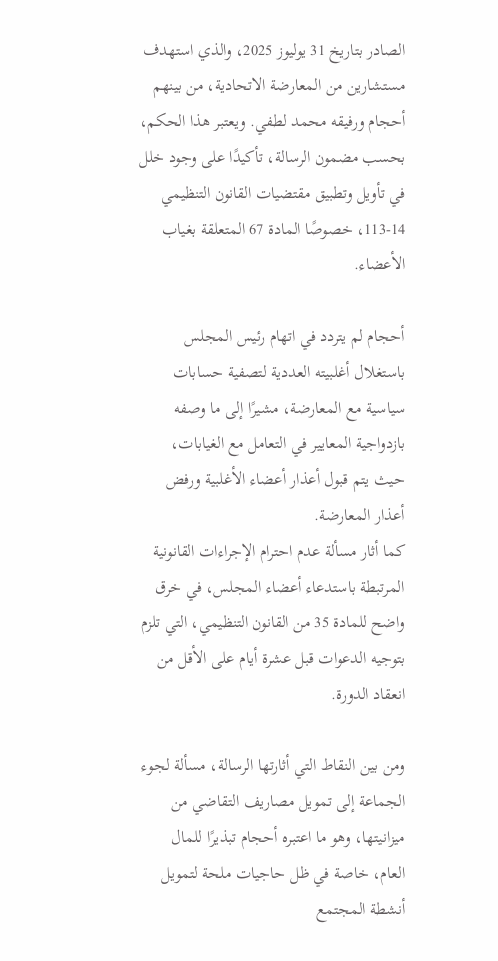الصادر بتاريخ 31 يوليوز 2025، والذي استهدف مستشارين من المعارضة الاتحادية، من بينهم أحجام ورفيقه محمد لطفي. ويعتبر هذا الحكم، بحسب مضمون الرسالة، تأكيدًا على وجود خلل في تأويل وتطبيق مقتضيات القانون التنظيمي 14-113، خصوصًا المادة 67 المتعلقة بغياب الأعضاء.

أحجام لم يتردد في اتهام رئيس المجلس باستغلال أغلبيته العددية لتصفية حسابات سياسية مع المعارضة، مشيرًا إلى ما وصفه بازدواجية المعايير في التعامل مع الغيابات، حيث يتم قبول أعذار أعضاء الأغلبية ورفض أعذار المعارضة.
كما أثار مسألة عدم احترام الإجراءات القانونية المرتبطة باستدعاء أعضاء المجلس، في خرق واضح للمادة 35 من القانون التنظيمي، التي تلزم بتوجيه الدعوات قبل عشرة أيام على الأقل من انعقاد الدورة.

ومن بين النقاط التي أثارتها الرسالة، مسألة لجوء الجماعة إلى تمويل مصاريف التقاضي من ميزانيتها، وهو ما اعتبره أحجام تبذيرًا للمال العام، خاصة في ظل حاجيات ملحة لتمويل أنشطة المجتمع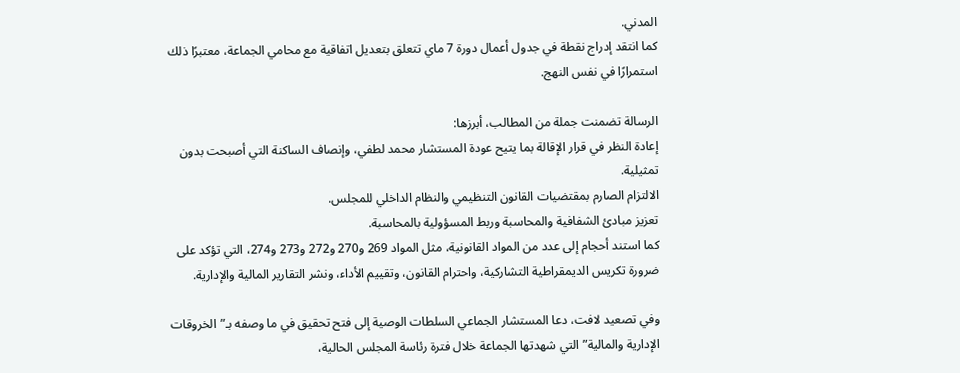المدني.
كما انتقد إدراج نقطة في جدول أعمال دورة 7 ماي تتعلق بتعديل اتفاقية مع محامي الجماعة، معتبرًا ذلك استمرارًا في نفس النهج.

الرسالة تضمنت جملة من المطالب، أبرزها:
إعادة النظر في قرار الإقالة بما يتيح عودة المستشار محمد لطفي، وإنصاف الساكنة التي أصبحت بدون تمثيلية.
الالتزام الصارم بمقتضيات القانون التنظيمي والنظام الداخلي للمجلس.
تعزيز مبادئ الشفافية والمحاسبة وربط المسؤولية بالمحاسبة.
كما استند أحجام إلى عدد من المواد القانونية، مثل المواد 269 و270 و272 و273 و274، التي تؤكد على ضرورة تكريس الديمقراطية التشاركية، واحترام القانون، وتقييم الأداء، ونشر التقارير المالية والإدارية.

وفي تصعيد لافت، دعا المستشار الجماعي السلطات الوصية إلى فتح تحقيق في ما وصفه بـ”الخروقات الإدارية والمالية” التي شهدتها الجماعة خلال فترة رئاسة المجلس الحالية،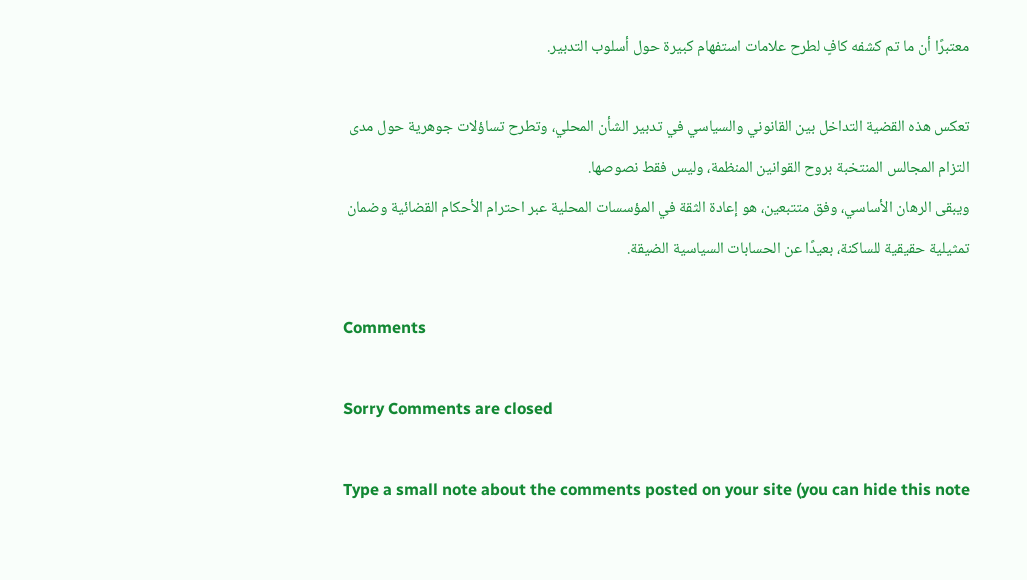معتبرًا أن ما تم كشفه كافٍ لطرح علامات استفهام كبيرة حول أسلوب التدبير.

تعكس هذه القضية التداخل بين القانوني والسياسي في تدبير الشأن المحلي، وتطرح تساؤلات جوهرية حول مدى التزام المجالس المنتخبة بروح القوانين المنظمة، وليس فقط نصوصها.
ويبقى الرهان الأساسي، وفق متتبعين، هو إعادة الثقة في المؤسسات المحلية عبر احترام الأحكام القضائية وضمان تمثيلية حقيقية للساكنة، بعيدًا عن الحسابات السياسية الضيقة.

Comments

Sorry Comments are closed

Type a small note about the comments posted on your site (you can hide this note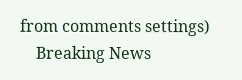from comments settings)
    Breaking News